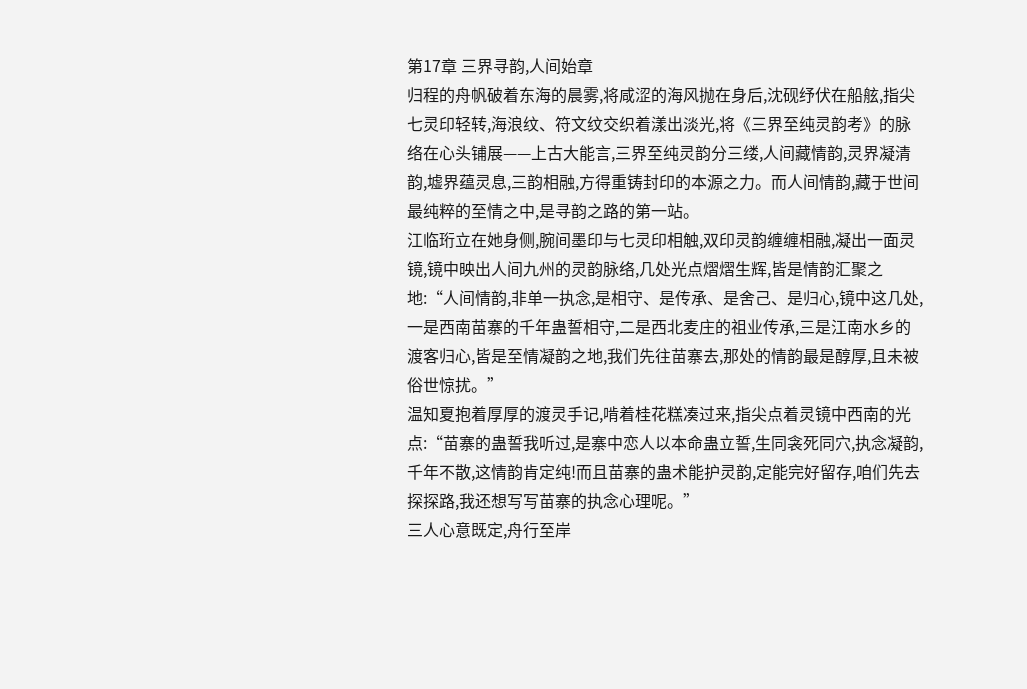第17章 三界寻韵,人间始章
归程的舟帆破着东海的晨雾,将咸涩的海风抛在身后,沈砚纾伏在船舷,指尖七灵印轻转,海浪纹、符文纹交织着漾出淡光,将《三界至纯灵韵考》的脉络在心头铺展——上古大能言,三界至纯灵韵分三缕,人间藏情韵,灵界凝清韵,墟界蕴灵息,三韵相融,方得重铸封印的本源之力。而人间情韵,藏于世间最纯粹的至情之中,是寻韵之路的第一站。
江临珩立在她身侧,腕间墨印与七灵印相触,双印灵韵缠缠相融,凝出一面灵镜,镜中映出人间九州的灵韵脉络,几处光点熠熠生辉,皆是情韵汇聚之地:“人间情韵,非单一执念,是相守、是传承、是舍己、是归心,镜中这几处,一是西南苗寨的千年蛊誓相守,二是西北麦庄的祖业传承,三是江南水乡的渡客归心,皆是至情凝韵之地,我们先往苗寨去,那处的情韵最是醇厚,且未被俗世惊扰。”
温知夏抱着厚厚的渡灵手记,啃着桂花糕凑过来,指尖点着灵镜中西南的光点:“苗寨的蛊誓我听过,是寨中恋人以本命蛊立誓,生同衾死同穴,执念凝韵,千年不散,这情韵肯定纯!而且苗寨的蛊术能护灵韵,定能完好留存,咱们先去探探路,我还想写写苗寨的执念心理呢。”
三人心意既定,舟行至岸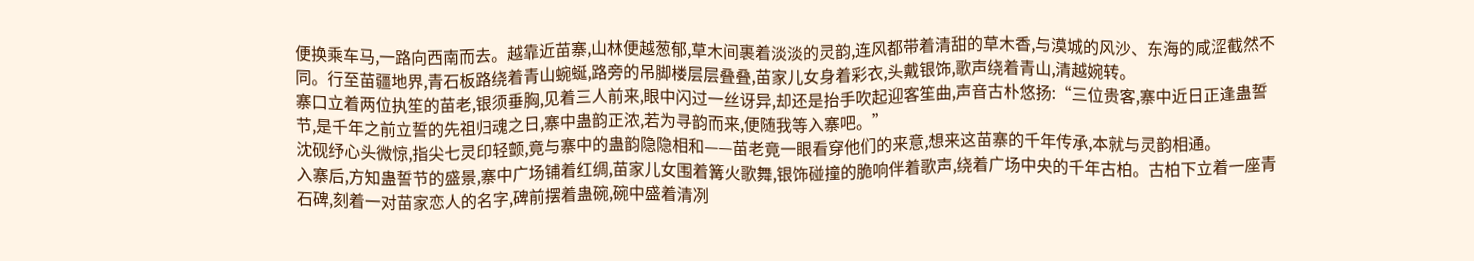便换乘车马,一路向西南而去。越靠近苗寨,山林便越葱郁,草木间裹着淡淡的灵韵,连风都带着清甜的草木香,与漠城的风沙、东海的咸涩截然不同。行至苗疆地界,青石板路绕着青山蜿蜒,路旁的吊脚楼层层叠叠,苗家儿女身着彩衣,头戴银饰,歌声绕着青山,清越婉转。
寨口立着两位执笙的苗老,银须垂胸,见着三人前来,眼中闪过一丝讶异,却还是抬手吹起迎客笙曲,声音古朴悠扬:“三位贵客,寨中近日正逢蛊誓节,是千年之前立誓的先祖归魂之日,寨中蛊韵正浓,若为寻韵而来,便随我等入寨吧。”
沈砚纾心头微惊,指尖七灵印轻颤,竟与寨中的蛊韵隐隐相和——苗老竟一眼看穿他们的来意,想来这苗寨的千年传承,本就与灵韵相通。
入寨后,方知蛊誓节的盛景,寨中广场铺着红绸,苗家儿女围着篝火歌舞,银饰碰撞的脆响伴着歌声,绕着广场中央的千年古柏。古柏下立着一座青石碑,刻着一对苗家恋人的名字,碑前摆着蛊碗,碗中盛着清冽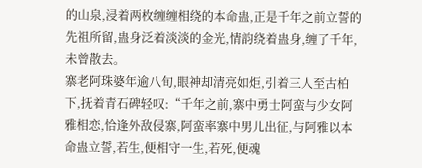的山泉,浸着两枚缠缠相绕的本命蛊,正是千年之前立誓的先祖所留,蛊身泛着淡淡的金光,情韵绕着蛊身,缠了千年,未曾散去。
寨老阿珠婆年逾八旬,眼神却清亮如炬,引着三人至古柏下,抚着青石碑轻叹:“千年之前,寨中勇士阿蛮与少女阿雅相恋,恰逢外敌侵寨,阿蛮率寨中男儿出征,与阿雅以本命蛊立誓,若生,便相守一生,若死,便魂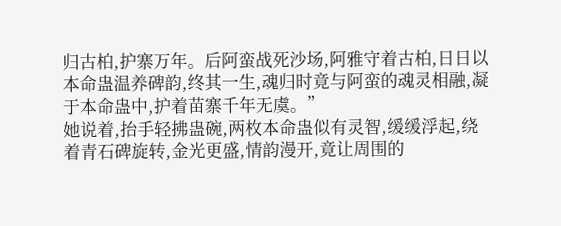归古柏,护寨万年。后阿蛮战死沙场,阿雅守着古柏,日日以本命蛊温养碑韵,终其一生,魂归时竟与阿蛮的魂灵相融,凝于本命蛊中,护着苗寨千年无虞。”
她说着,抬手轻拂蛊碗,两枚本命蛊似有灵智,缓缓浮起,绕着青石碑旋转,金光更盛,情韵漫开,竟让周围的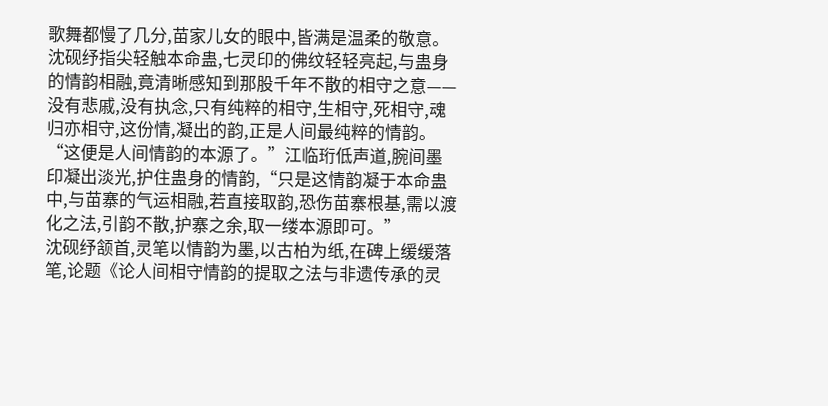歌舞都慢了几分,苗家儿女的眼中,皆满是温柔的敬意。
沈砚纾指尖轻触本命蛊,七灵印的佛纹轻轻亮起,与蛊身的情韵相融,竟清晰感知到那股千年不散的相守之意——没有悲戚,没有执念,只有纯粹的相守,生相守,死相守,魂归亦相守,这份情,凝出的韵,正是人间最纯粹的情韵。
“这便是人间情韵的本源了。”江临珩低声道,腕间墨印凝出淡光,护住蛊身的情韵,“只是这情韵凝于本命蛊中,与苗寨的气运相融,若直接取韵,恐伤苗寨根基,需以渡化之法,引韵不散,护寨之余,取一缕本源即可。”
沈砚纾颔首,灵笔以情韵为墨,以古柏为纸,在碑上缓缓落笔,论题《论人间相守情韵的提取之法与非遗传承的灵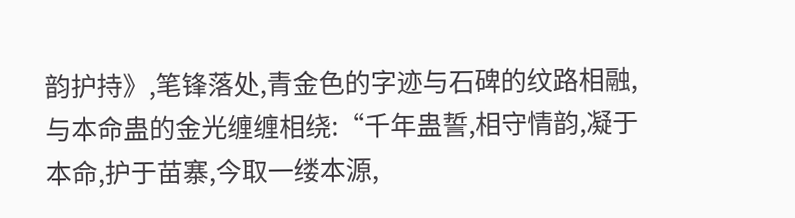韵护持》,笔锋落处,青金色的字迹与石碑的纹路相融,与本命蛊的金光缠缠相绕:“千年蛊誓,相守情韵,凝于本命,护于苗寨,今取一缕本源,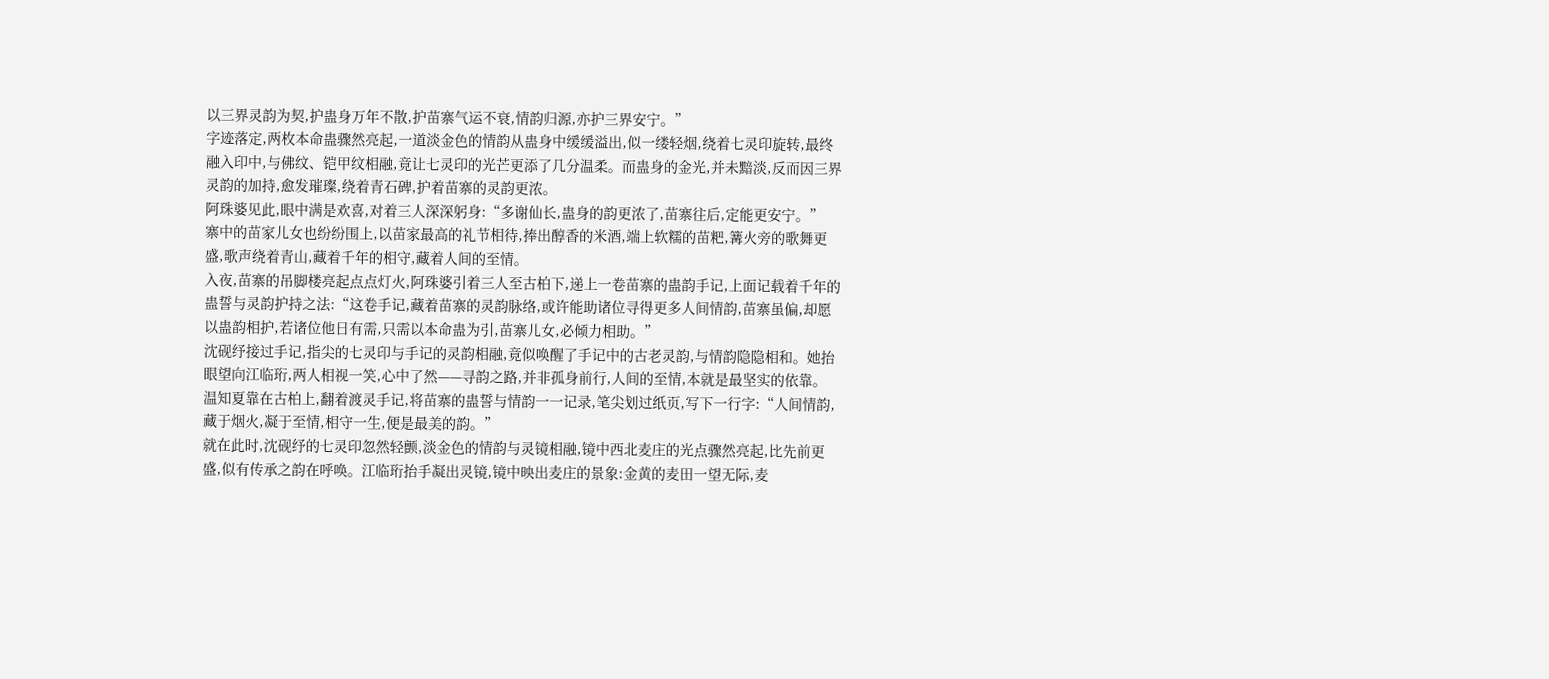以三界灵韵为契,护蛊身万年不散,护苗寨气运不衰,情韵归源,亦护三界安宁。”
字迹落定,两枚本命蛊骤然亮起,一道淡金色的情韵从蛊身中缓缓溢出,似一缕轻烟,绕着七灵印旋转,最终融入印中,与佛纹、铠甲纹相融,竟让七灵印的光芒更添了几分温柔。而蛊身的金光,并未黯淡,反而因三界灵韵的加持,愈发璀璨,绕着青石碑,护着苗寨的灵韵更浓。
阿珠婆见此,眼中满是欢喜,对着三人深深躬身:“多谢仙长,蛊身的韵更浓了,苗寨往后,定能更安宁。”
寨中的苗家儿女也纷纷围上,以苗家最高的礼节相待,捧出醇香的米酒,端上软糯的苗粑,篝火旁的歌舞更盛,歌声绕着青山,藏着千年的相守,藏着人间的至情。
入夜,苗寨的吊脚楼亮起点点灯火,阿珠婆引着三人至古柏下,递上一卷苗寨的蛊韵手记,上面记载着千年的蛊誓与灵韵护持之法:“这卷手记,藏着苗寨的灵韵脉络,或许能助诸位寻得更多人间情韵,苗寨虽偏,却愿以蛊韵相护,若诸位他日有需,只需以本命蛊为引,苗寨儿女,必倾力相助。”
沈砚纾接过手记,指尖的七灵印与手记的灵韵相融,竟似唤醒了手记中的古老灵韵,与情韵隐隐相和。她抬眼望向江临珩,两人相视一笑,心中了然——寻韵之路,并非孤身前行,人间的至情,本就是最坚实的依靠。
温知夏靠在古柏上,翻着渡灵手记,将苗寨的蛊誓与情韵一一记录,笔尖划过纸页,写下一行字:“人间情韵,藏于烟火,凝于至情,相守一生,便是最美的韵。”
就在此时,沈砚纾的七灵印忽然轻颤,淡金色的情韵与灵镜相融,镜中西北麦庄的光点骤然亮起,比先前更盛,似有传承之韵在呼唤。江临珩抬手凝出灵镜,镜中映出麦庄的景象:金黄的麦田一望无际,麦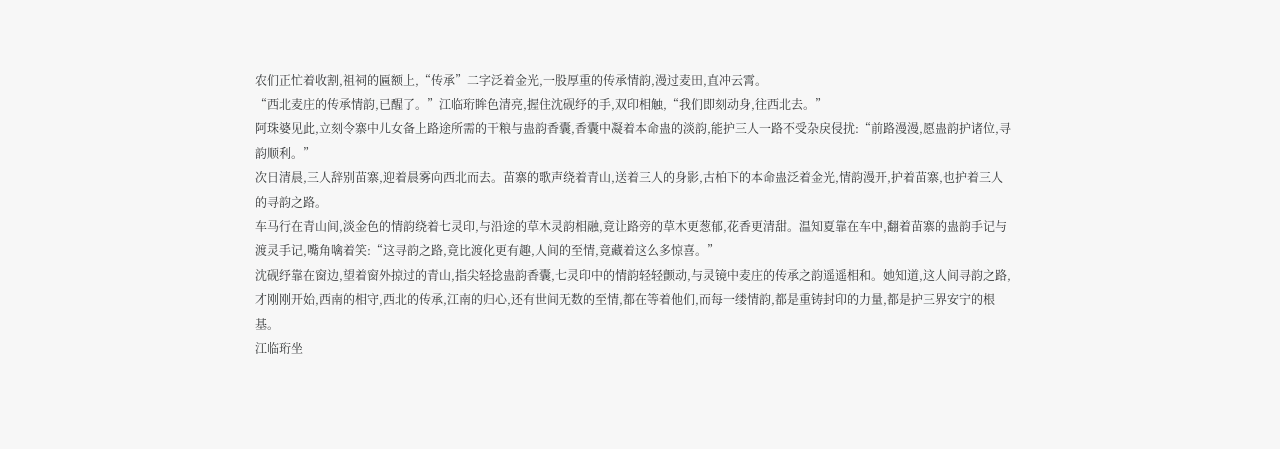农们正忙着收割,祖祠的匾额上,“传承”二字泛着金光,一股厚重的传承情韵,漫过麦田,直冲云霄。
“西北麦庄的传承情韵,已醒了。”江临珩眸色清亮,握住沈砚纾的手,双印相触,“我们即刻动身,往西北去。”
阿珠婆见此,立刻令寨中儿女备上路途所需的干粮与蛊韵香囊,香囊中凝着本命蛊的淡韵,能护三人一路不受杂戾侵扰:“前路漫漫,愿蛊韵护诸位,寻韵顺利。”
次日清晨,三人辞别苗寨,迎着晨雾向西北而去。苗寨的歌声绕着青山,送着三人的身影,古柏下的本命蛊泛着金光,情韵漫开,护着苗寨,也护着三人的寻韵之路。
车马行在青山间,淡金色的情韵绕着七灵印,与沿途的草木灵韵相融,竟让路旁的草木更葱郁,花香更清甜。温知夏靠在车中,翻着苗寨的蛊韵手记与渡灵手记,嘴角噙着笑:“这寻韵之路,竟比渡化更有趣,人间的至情,竟藏着这么多惊喜。”
沈砚纾靠在窗边,望着窗外掠过的青山,指尖轻捻蛊韵香囊,七灵印中的情韵轻轻颤动,与灵镜中麦庄的传承之韵遥遥相和。她知道,这人间寻韵之路,才刚刚开始,西南的相守,西北的传承,江南的归心,还有世间无数的至情,都在等着他们,而每一缕情韵,都是重铸封印的力量,都是护三界安宁的根基。
江临珩坐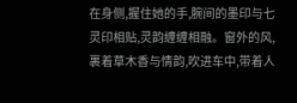在身侧,握住她的手,腕间的墨印与七灵印相贴,灵韵缠缠相融。窗外的风,裹着草木香与情韵,吹进车中,带着人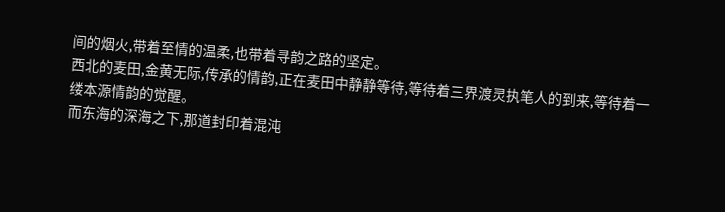间的烟火,带着至情的温柔,也带着寻韵之路的坚定。
西北的麦田,金黄无际,传承的情韵,正在麦田中静静等待,等待着三界渡灵执笔人的到来,等待着一缕本源情韵的觉醒。
而东海的深海之下,那道封印着混沌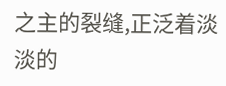之主的裂缝,正泛着淡淡的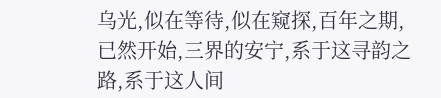乌光,似在等待,似在窥探,百年之期,已然开始,三界的安宁,系于这寻韵之路,系于这人间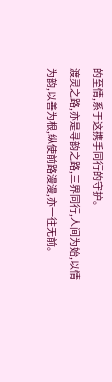的至情,系于这携手同行的守护。
渡灵之路,亦是寻韵之路,三界同行,人间为始,以情为韵,以善为根,纵使前路漫漫,亦一往无前。